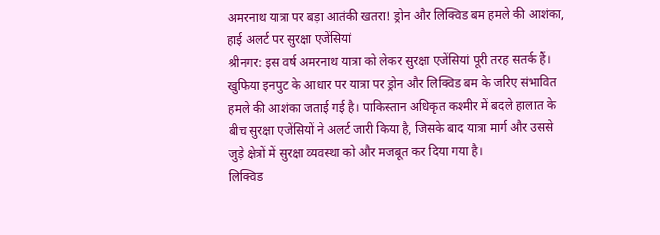अमरनाथ यात्रा पर बड़ा आतंकी खतरा! ड्रोन और लिक्विड बम हमले की आशंका, हाई अलर्ट पर सुरक्षा एजेंसियां
श्रीनगर: इस वर्ष अमरनाथ यात्रा को लेकर सुरक्षा एजेंसियां पूरी तरह सतर्क हैं। खुफिया इनपुट के आधार पर यात्रा पर ड्रोन और लिक्विड बम के जरिए संभावित हमले की आशंका जताई गई है। पाकिस्तान अधिकृत कश्मीर में बदले हालात के बीच सुरक्षा एजेंसियों ने अलर्ट जारी किया है, जिसके बाद यात्रा मार्ग और उससे जुड़े क्षेत्रों में सुरक्षा व्यवस्था को और मजबूत कर दिया गया है।
लिक्विड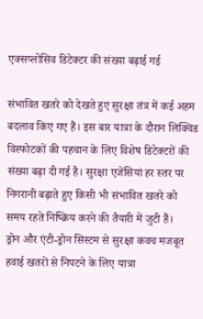एक्सप्लोसिव डिटेक्टर की संख्या बढ़ाई गई

संभावित खतरे को देखते हुए सुरक्षा तंत्र में कई अहम बदलाव किए गए हैं। इस बार यात्रा के दौरान लिक्विड विस्फोटकों की पहचान के लिए विशेष डिटेक्टरों की संख्या बढ़ा दी गई है। सुरक्षा एजेंसियां हर स्तर पर निगरानी बढ़ाते हुए किसी भी संभावित खतरे को समय रहते निष्क्रिय करने की तैयारी में जुटी हैं।
ड्रोन और एंटी-ड्रोन सिस्टम से सुरक्षा कवच मजबूत
हवाई खतरों से निपटने के लिए यात्रा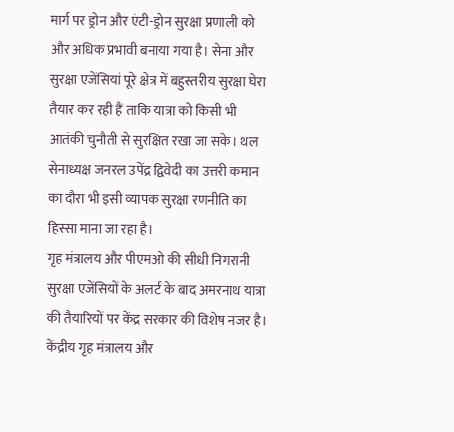मार्ग पर ड्रोन और एंटी-ड्रोन सुरक्षा प्रणाली को और अधिक प्रभावी बनाया गया है। सेना और सुरक्षा एजेंसियां पूरे क्षेत्र में बहुस्तरीय सुरक्षा घेरा तैयार कर रही हैं ताकि यात्रा को किसी भी आतंकी चुनौती से सुरक्षित रखा जा सके। थल सेनाध्यक्ष जनरल उपेंद्र द्विवेदी का उत्तरी कमान का दौरा भी इसी व्यापक सुरक्षा रणनीति का हिस्सा माना जा रहा है।
गृह मंत्रालय और पीएमओ की सीधी निगरानी
सुरक्षा एजेंसियों के अलर्ट के बाद अमरनाथ यात्रा की तैयारियों पर केंद्र सरकार की विशेष नजर है। केंद्रीय गृह मंत्रालय और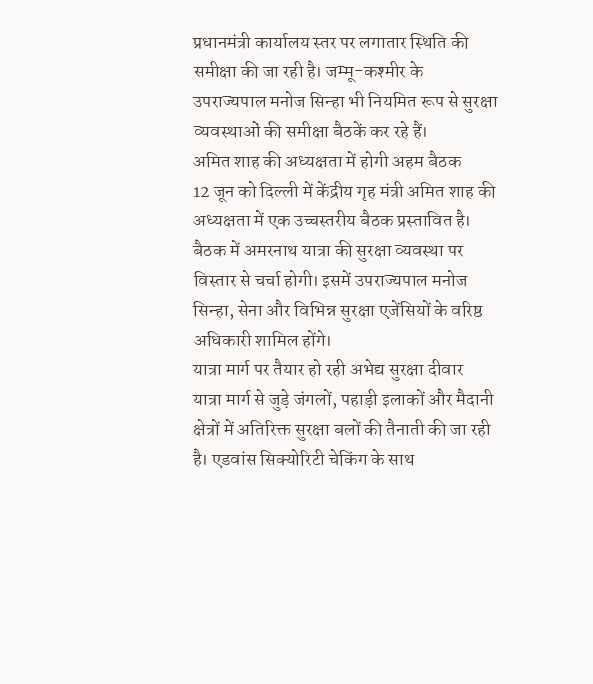प्रधानमंत्री कार्यालय स्तर पर लगातार स्थिति की समीक्षा की जा रही है। जम्मू-कश्मीर के उपराज्यपाल मनोज सिन्हा भी नियमित रूप से सुरक्षा व्यवस्थाओं की समीक्षा बैठकें कर रहे हैं।
अमित शाह की अध्यक्षता में होगी अहम बैठक
12 जून को दिल्ली में केंद्रीय गृह मंत्री अमित शाह की अध्यक्षता में एक उच्चस्तरीय बैठक प्रस्तावित है। बैठक में अमरनाथ यात्रा की सुरक्षा व्यवस्था पर विस्तार से चर्चा होगी। इसमें उपराज्यपाल मनोज सिन्हा, सेना और विभिन्न सुरक्षा एजेंसियों के वरिष्ठ अधिकारी शामिल होंगे।
यात्रा मार्ग पर तैयार हो रही अभेद्य सुरक्षा दीवार
यात्रा मार्ग से जुड़े जंगलों, पहाड़ी इलाकों और मैदानी क्षेत्रों में अतिरिक्त सुरक्षा बलों की तैनाती की जा रही है। एडवांस सिक्योरिटी चेकिंग के साथ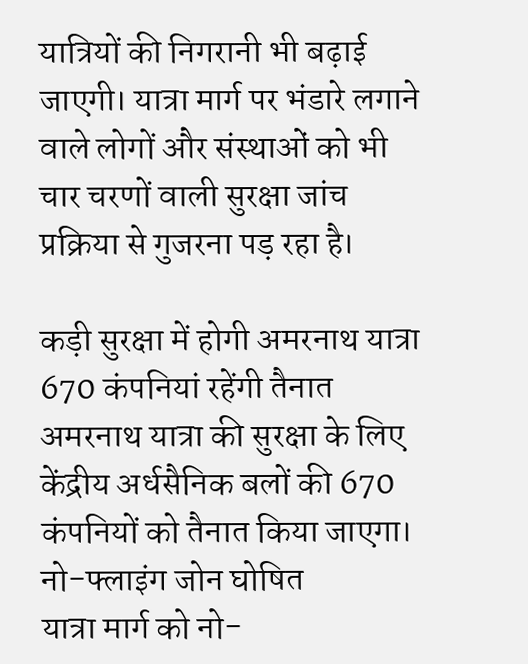यात्रियों की निगरानी भी बढ़ाई जाएगी। यात्रा मार्ग पर भंडारे लगाने वाले लोगों और संस्थाओं को भी चार चरणों वाली सुरक्षा जांच प्रक्रिया से गुजरना पड़ रहा है।

कड़ी सुरक्षा में होगी अमरनाथ यात्रा
670 कंपनियां रहेंगी तैनात
अमरनाथ यात्रा की सुरक्षा के लिए केंद्रीय अर्धसैनिक बलों की 670 कंपनियों को तैनात किया जाएगा।
नो-फ्लाइंग जोन घोषित
यात्रा मार्ग को नो-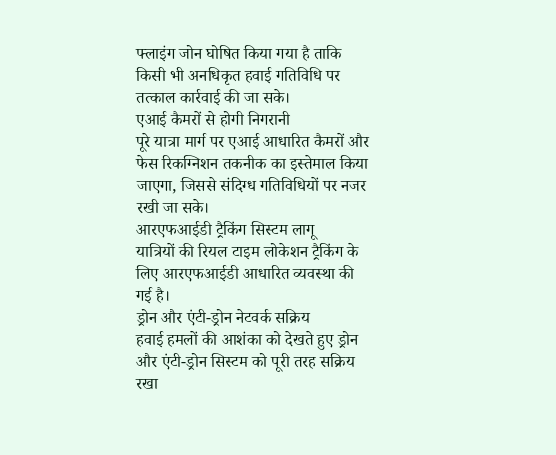फ्लाइंग जोन घोषित किया गया है ताकि किसी भी अनधिकृत हवाई गतिविधि पर तत्काल कार्रवाई की जा सके।
एआई कैमरों से होगी निगरानी
पूरे यात्रा मार्ग पर एआई आधारित कैमरों और फेस रिकग्निशन तकनीक का इस्तेमाल किया जाएगा, जिससे संदिग्ध गतिविधियों पर नजर रखी जा सके।
आरएफआईडी ट्रैकिंग सिस्टम लागू
यात्रियों की रियल टाइम लोकेशन ट्रैकिंग के लिए आरएफआईडी आधारित व्यवस्था की गई है।
ड्रोन और एंटी-ड्रोन नेटवर्क सक्रिय
हवाई हमलों की आशंका को देखते हुए ड्रोन और एंटी-ड्रोन सिस्टम को पूरी तरह सक्रिय रखा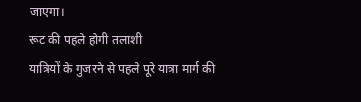जाएगा।
रूट की पहले होगी तलाशी
यात्रियों के गुजरने से पहले पूरे यात्रा मार्ग की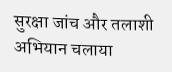सुरक्षा जांच और तलाशी अभियान चलाया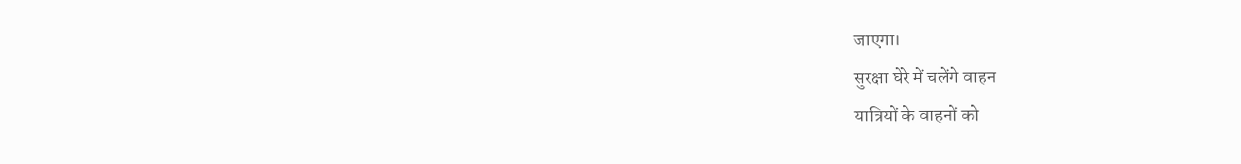जाएगा।
सुरक्षा घेरे में चलेंगे वाहन
यात्रियों के वाहनों को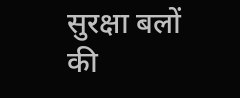सुरक्षा बलों की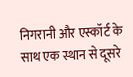निगरानी और एस्कॉर्ट के साथ एक स्थान से दूसरे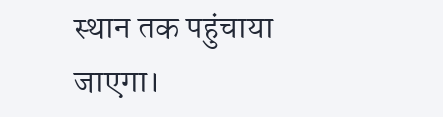स्थान तक पहुंचाया जाएगा।